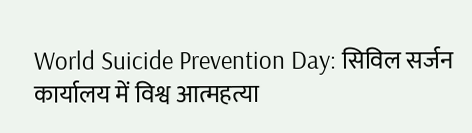World Suicide Prevention Day: सिविल सर्जन कार्यालय में विश्व आत्महत्या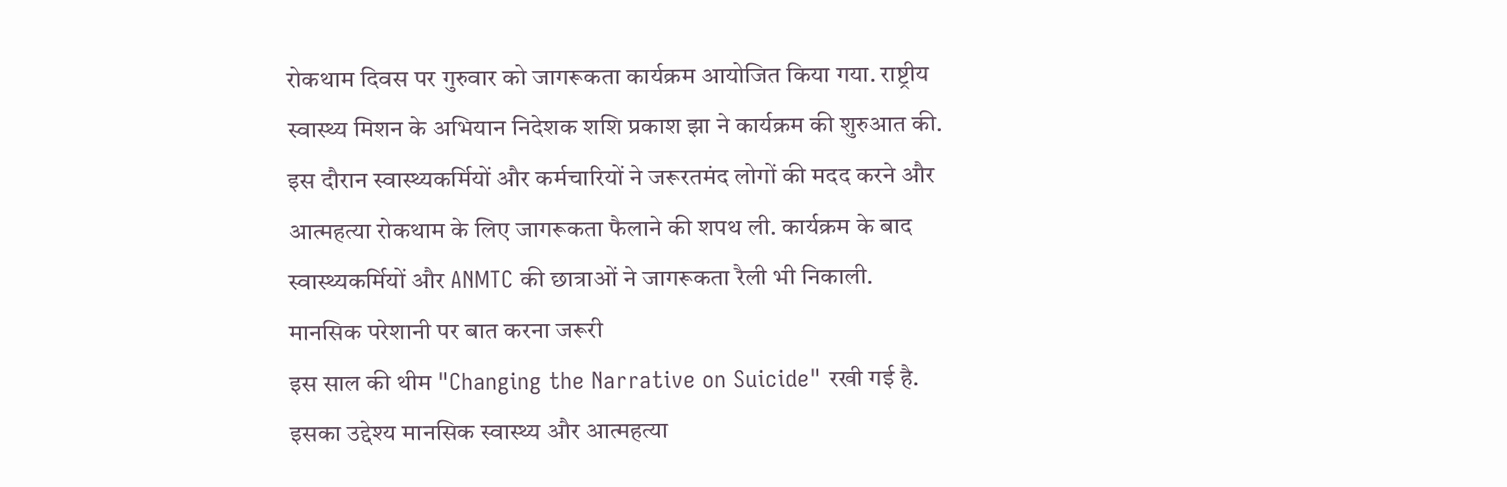रोकथाम दिवस पर गुरुवार को जागरूकता कार्यक्रम आयोजित किया गया. राष्ट्रीय स्वास्थ्य मिशन के अभियान निदेशक शशि प्रकाश झा ने कार्यक्रम की शुरुआत की. इस दौरान स्वास्थ्यकर्मियों और कर्मचारियों ने जरूरतमंद लोगों की मदद करने और आत्महत्या रोकथाम के लिए जागरूकता फैलाने की शपथ ली. कार्यक्रम के बाद स्वास्थ्यकर्मियों और ANMTC की छात्राओं ने जागरूकता रैली भी निकाली.
मानसिक परेशानी पर बात करना जरूरी
इस साल की थीम "Changing the Narrative on Suicide" रखी गई है. इसका उद्देश्य मानसिक स्वास्थ्य और आत्महत्या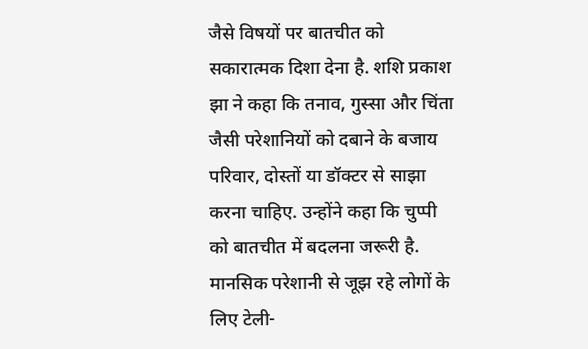जैसे विषयों पर बातचीत को सकारात्मक दिशा देना है. शशि प्रकाश झा ने कहा कि तनाव, गुस्सा और चिंता जैसी परेशानियों को दबाने के बजाय परिवार, दोस्तों या डॉक्टर से साझा करना चाहिए. उन्होंने कहा कि चुप्पी को बातचीत में बदलना जरूरी है. मानसिक परेशानी से जूझ रहे लोगों के लिए टेली-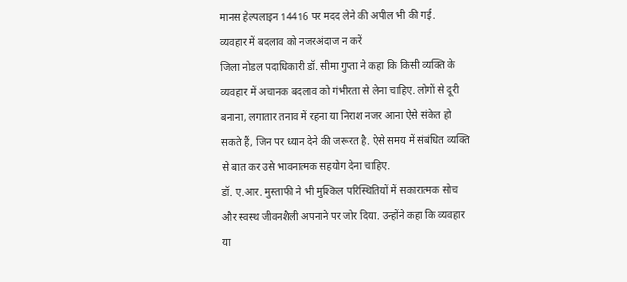मानस हेल्पलाइन 14416 पर मदद लेने की अपील भी की गई.
व्यवहार में बदलाव को नजरअंदाज न करें
जिला नोडल पदाधिकारी डॉ. सीमा गुप्ता ने कहा कि किसी व्यक्ति के व्यवहार में अचानक बदलाव को गंभीरता से लेना चाहिए. लोगों से दूरी बनाना, लगातार तनाव में रहना या निराश नजर आना ऐसे संकेत हो सकते हैं, जिन पर ध्यान देने की जरूरत है. ऐसे समय में संबंधित व्यक्ति से बात कर उसे भावनात्मक सहयोग देना चाहिए.
डॉ. ए.आर. मुस्ताफी ने भी मुश्किल परिस्थितियों में सकारात्मक सोच और स्वस्थ जीवनशैली अपनाने पर जोर दिया. उन्होंने कहा कि व्यवहार या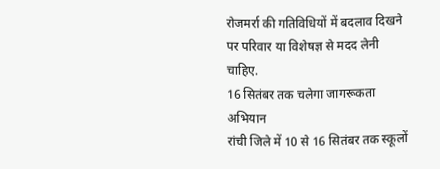रोजमर्रा की गतिविधियों में बदलाव दिखने पर परिवार या विशेषज्ञ से मदद लेनी चाहिए.
16 सितंबर तक चलेगा जागरूकता अभियान
रांची जिले में 10 से 16 सितंबर तक स्कूलों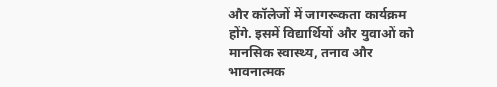और कॉलेजों में जागरूकता कार्यक्रम होंगे. इसमें विद्यार्थियों और युवाओं को मानसिक स्वास्थ्य, तनाव और भावनात्मक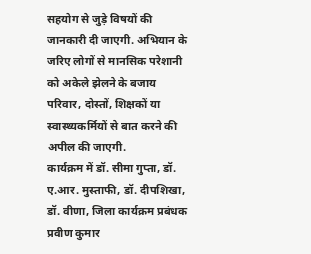सहयोग से जुड़े विषयों की जानकारी दी जाएगी. अभियान के जरिए लोगों से मानसिक परेशानी को अकेले झेलने के बजाय परिवार, दोस्तों, शिक्षकों या स्वास्थ्यकर्मियों से बात करने की अपील की जाएगी.
कार्यक्रम में डॉ. सीमा गुप्ता, डॉ. ए.आर. मुस्ताफी, डॉ. दीपशिखा, डॉ. वीणा, जिला कार्यक्रम प्रबंधक प्रवीण कुमार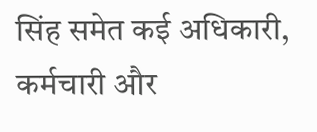सिंह समेत कई अधिकारी, कर्मचारी और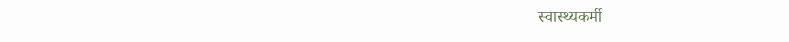स्वास्थ्यकर्मी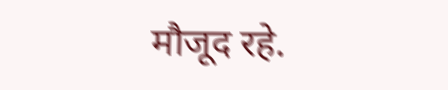मौजूद रहे.